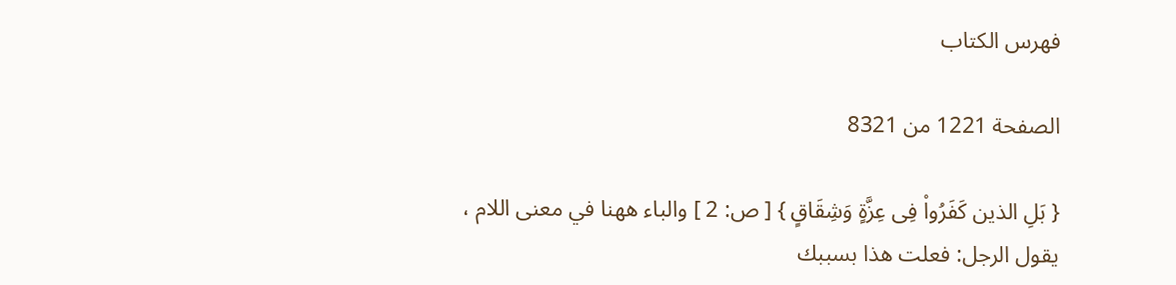فهرس الكتاب

الصفحة 1221 من 8321

{ بَلِ الذين كَفَرُواْ فِى عِزَّةٍ وَشِقَاقٍ } [ ص: 2 ] والباء ههنا في معنى اللام ، يقول الرجل: فعلت هذا بسببك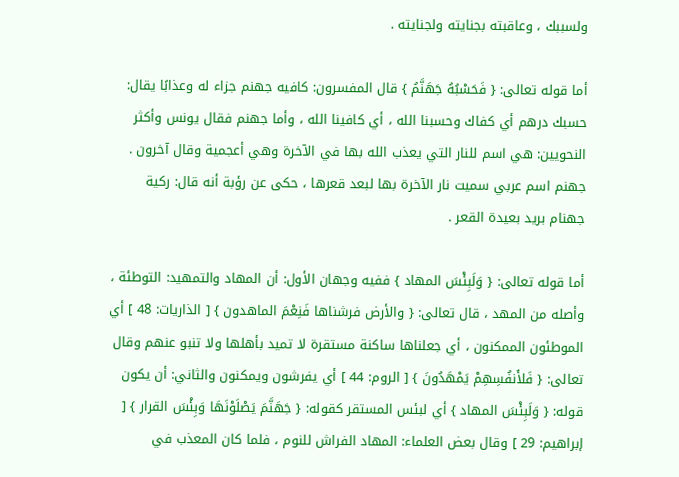ولسببك ، وعاقبته بجنايته ولجنايته .

أما قوله تعالى: { فَحَسْبُهُ جَهَنَّمُ } قال المفسرون: كافيه جهنم جزاء له وعذابًا يقال: حسبك درهم أي كفاك وحسبنا الله ، أي كافينا الله ، وأما جهنم فقال يونس وأكثر النحويين: هي اسم للنار التي يعذب الله بها في الآخرة وهي أعجمية وقال آخرون . جهنم اسم عربي سميت نار الآخرة بها لبعد قعرها ، حكى عن رؤبة أنه قال: ركية جهنام بريد بعيدة القعر .

أما قوله تعالى: { وَلَبِئْسَ المهاد } ففيه وجهان الأول: أن المهاد والتمهيد: التوطئة ، وأصله من المهد ، قال تعالى: { والأرض فرشناها فَنِعْمَ الماهدون } [ الذاريات: 48 ] أي الموطئون الممكنون ، أي جعلناها ساكنة مستقرة لا تميد بأهلها ولا تنبو عنهم وقال تعالى: { فَلأَنفُسِهِمْ يَمْهَدُونَ } [ الروم: 44 ] أي يفرشون ويمكنون والثاني: أن يكون قوله: { وَلَبِئْسَ المهاد } أي لبئس المستقر كقوله: { جَهَنَّمَ يَصْلَوْنَهَا وَبِئْسَ القرار } [ إبراهيم: 29 ] وقال بعض العلماء: المهاد الفراش للنوم ، فلما كان المعذب في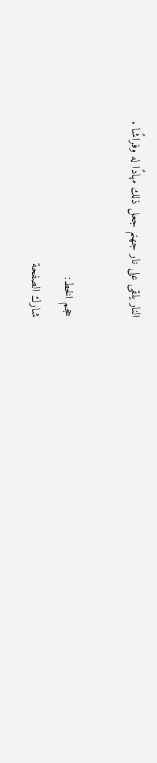النار يلقى على نار جهنم جعل ذلك مهادًا له وفراشًا .

حجم الخط:
شارك الصفحة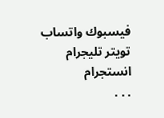فيسبوك واتساب تويتر تليجرام انستجرام
. . .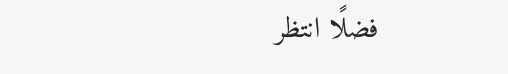فضلًا انتظر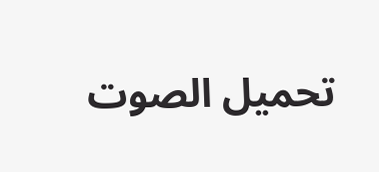تحميل الصوت